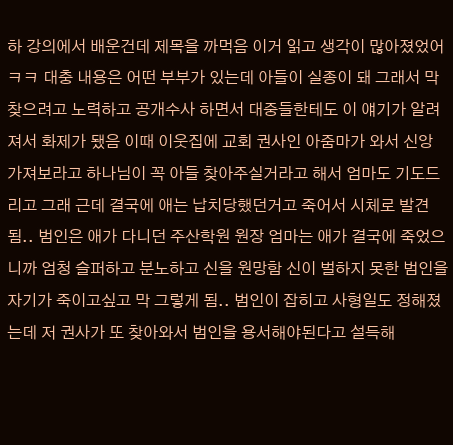하 강의에서 배운건데 제목을 까먹음 이거 읽고 생각이 많아졌었어ㅋㅋ 대충 내용은 어떤 부부가 있는데 아들이 실종이 돼 그래서 막 찾으려고 노력하고 공개수사 하면서 대중들한테도 이 얘기가 알려져서 화제가 됐음 이때 이웃집에 교회 권사인 아줌마가 와서 신앙 가져보라고 하나님이 꼭 아들 찾아주실거라고 해서 엄마도 기도드리고 그래 근데 결국에 애는 납치당했던거고 죽어서 시체로 발견됨.. 범인은 애가 다니던 주산학원 원장 엄마는 애가 결국에 죽었으니까 엄청 슬퍼하고 분노하고 신을 원망함 신이 벌하지 못한 범인을 자기가 죽이고싶고 막 그렇게 됨.. 범인이 잡히고 사형일도 정해졌는데 저 권사가 또 찾아와서 범인을 용서해야된다고 설득해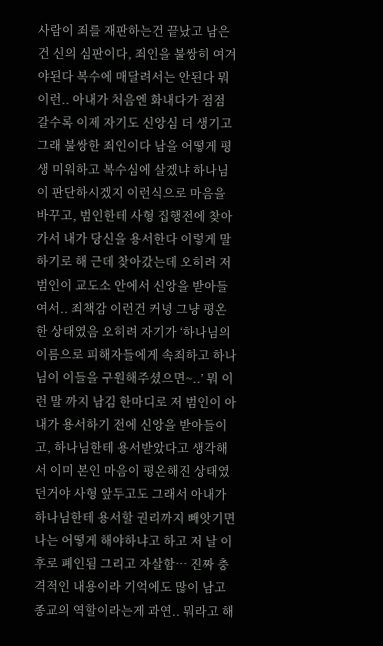사람이 죄를 재판하는건 끝났고 남은건 신의 심판이다, 죄인을 불쌍히 여겨야된다 복수에 매달려서는 안된다 뭐 이런.. 아내가 처음엔 화내다가 점점 갈수록 이제 자기도 신앙심 더 생기고 그래 불쌍한 죄인이다 남을 어떻게 평생 미워하고 복수심에 살겠냐 하나님이 판단하시겠지 이런식으로 마음을 바꾸고, 범인한테 사형 집행전에 찾아가서 내가 당신을 용서한다 이렇게 말하기로 해 근데 찾아갔는데 오히려 저 범인이 교도소 안에서 신앙을 받아들여서.. 죄책감 이런건 커녕 그냥 평온한 상태였음 오히려 자기가 ‘하나님의 이름으로 피해자들에게 속죄하고 하나님이 이들을 구원해주셨으면~..’ 뭐 이런 말 까지 남김 한마디로 저 범인이 아내가 용서하기 전에 신앙을 받아들이고, 하나님한테 용서받았다고 생각해서 이미 본인 마음이 평온해진 상태였던거야 사형 앞두고도 그래서 아내가 하나님한테 용서할 권리까지 빼앗기면 나는 어떻게 해야하냐고 하고 저 날 이후로 폐인됨 그리고 자살함… 진짜 충격적인 내용이라 기억에도 많이 남고 종교의 역할이라는게 과연.. 뭐라고 해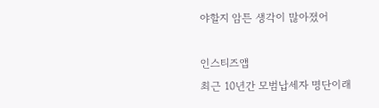야할지 암튼 생각이 많아졌어

인스티즈앱
최근 10년간 모범납세자 명단이래